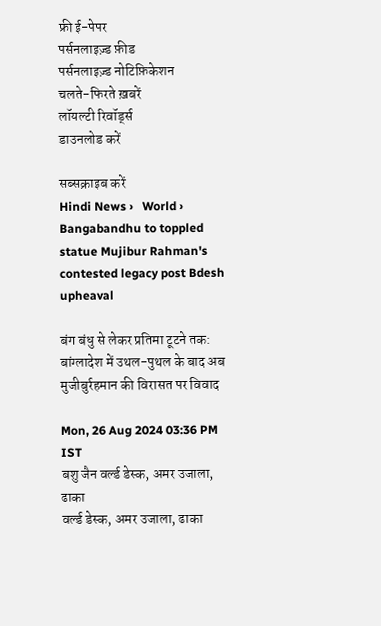फ्री ई-पेपर
पर्सनलाइज़्ड फ़ीड
पर्सनलाइज़्ड नोटिफ़िकेशन
चलते-फिरते ख़बरें
लॉयल्टी रिवॉर्ड्स
डाउनलोड करें

सब्सक्राइब करें
Hindi News ›   World ›   Bangabandhu to toppled statue Mujibur Rahman's contested legacy post Bdesh upheaval

बंग बंधु से लेकर प्रतिमा टूटने तक: बांग्लादेश में उथल-पुथल के बाद अब मुजीबुर्रहमान की विरासत पर विवाद

Mon, 26 Aug 2024 03:36 PM IST
बशु जैन वर्ल्ड डेस्क, अमर उजाला, ढाका
वर्ल्ड डेस्क, अमर उजाला, ढाका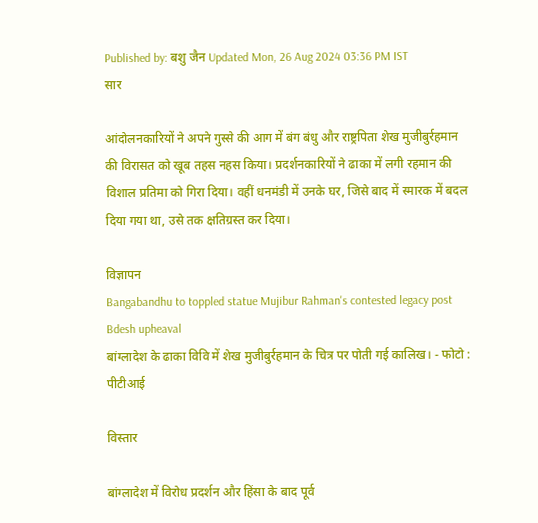Published by: बशु जैन Updated Mon, 26 Aug 2024 03:36 PM IST
सार

आंदोलनकारियों ने अपने गुस्से की आग में बंग बंधु और राष्ट्रपिता शेख मुजीबुर्रहमान की विरासत को खूब तहस नहस किया। प्रदर्शनकारियों ने ढाका में लगी रहमान की विशाल प्रतिमा को गिरा दिया। वहीं धनमंडी में उनके घर, जिसे बाद में स्मारक में बदल दिया गया था, उसे तक क्षतिग्रस्त कर दिया।

विज्ञापन
Bangabandhu to toppled statue Mujibur Rahman's contested legacy post Bdesh upheaval
बांग्लादेश के ढाका विवि में शेख मुजीबुर्रहमान के चित्र पर पोती गई कालिख। - फोटो : पीटीआई

विस्तार

बांग्लादेश में विरोध प्रदर्शन और हिंसा के बाद पूर्व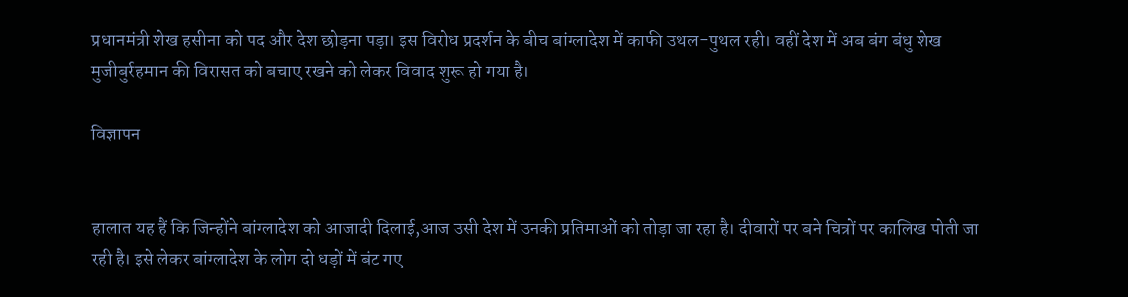प्रधानमंत्री शेख हसीना को पद और देश छोड़ना पड़ा। इस विरोध प्रदर्शन के बीच बांग्लादेश में काफी उथल-पुथल रही। वहीं देश में अब बंग बंधु शेख मुजीबुर्रहमान की विरासत को बचाए रखने को लेकर विवाद शुरू हो गया है।

विज्ञापन


हालात यह हैं कि जिन्होंने बांग्लादेश को आजादी दिलाई,आज उसी देश में उनकी प्रतिमाओं को तोड़ा जा रहा है। दीवारों पर बने चित्रों पर कालिख पोती जा रही है। इसे लेकर बांग्लादेश के लोग दो धड़ों में बंट गए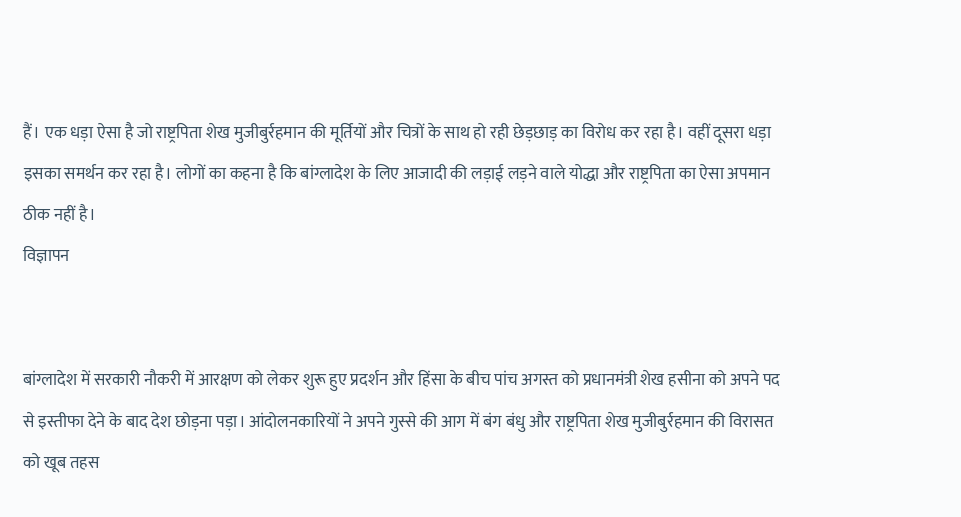हैं। एक धड़ा ऐसा है जो राष्ट्रपिता शेख मुजीबुर्रहमान की मूर्तियों और चित्रों के साथ हो रही छेड़छाड़ का विरोध कर रहा है। वहीं दूसरा धड़ा इसका समर्थन कर रहा है। लोगों का कहना है कि बांग्लादेश के लिए आजादी की लड़ाई लड़ने वाले योद्धा और राष्ट्रपिता का ऐसा अपमान ठीक नहीं है।
विज्ञापन


बांग्लादेश में सरकारी नौकरी में आरक्षण को लेकर शुरू हुए प्रदर्शन और हिंसा के बीच पांच अगस्त को प्रधानमंत्री शेख हसीना को अपने पद से इस्तीफा देने के बाद देश छोड़ना पड़ा। आंदोलनकारियों ने अपने गुस्से की आग में बंग बंधु और राष्ट्रपिता शेख मुजीबुर्रहमान की विरासत को खूब तहस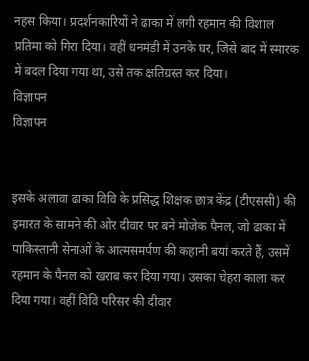नहस किया। प्रदर्शनकारियों ने ढाका में लगी रहमान की विशाल प्रतिमा को गिरा दिया। वहीं धनमंडी में उनके घर, जिसे बाद में स्मारक में बदल दिया गया था, उसे तक क्षतिग्रस्त कर दिया।
विज्ञापन
विज्ञापन


इसके अलावा ढाका विवि के प्रसिद्ध शिक्षक छात्र केंद्र (टीएससी) की इमारत के सामने की ओर दीवार पर बने मोजेक पैनल, जो ढाका में पाकिस्तानी सेनाओं के आत्मसमर्पण की कहानी बयां करते हैं, उसमें रहमान के पैनल को खराब कर दिया गया। उसका चेहरा काला कर दिया गया। वहीं विवि परिसर की दीवार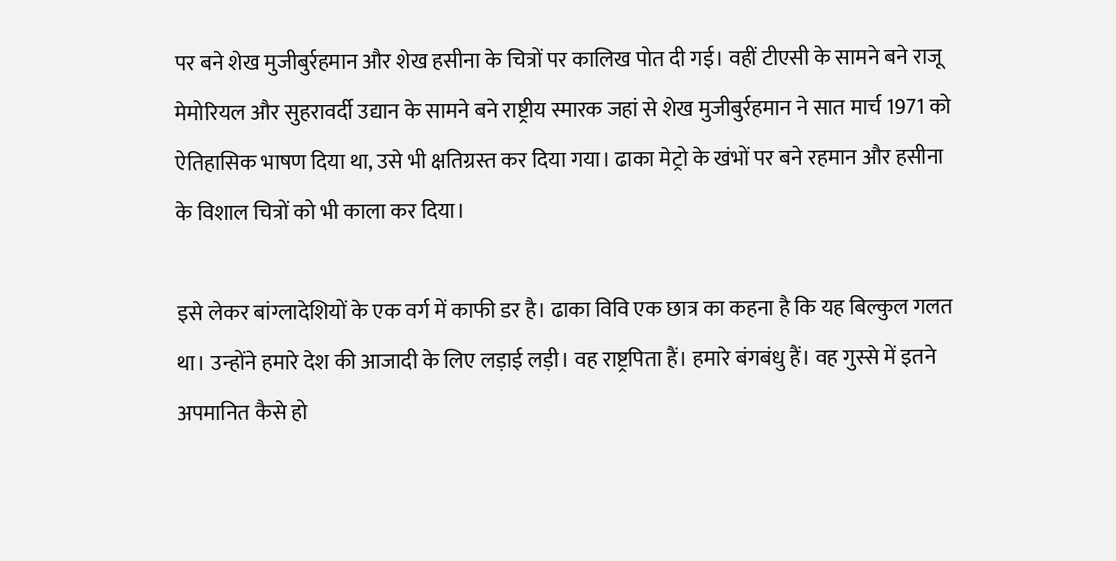पर बने शेख मुजीबुर्रहमान और शेख हसीना के चित्रों पर कालिख पोत दी गई। वहीं टीएसी के सामने बने राजू मेमोरियल और सुहरावर्दी उद्यान के सामने बने राष्ट्रीय स्मारक जहां से शेख मुजीबुर्रहमान ने सात मार्च 1971 को ऐतिहासिक भाषण दिया था, उसे भी क्षतिग्रस्त कर दिया गया। ढाका मेट्रो के खंभों पर बने रहमान और हसीना के विशाल चित्रों को भी काला कर दिया।

इसे लेकर बांग्लादेशियों के एक वर्ग में काफी डर है। ढाका विवि एक छात्र का कहना है कि यह बिल्कुल गलत था। उन्होंने हमारे देश की आजादी के लिए लड़ाई लड़ी। वह राष्ट्रपिता हैं। हमारे बंगबंधु हैं। वह गुस्से में इतने अपमानित कैसे हो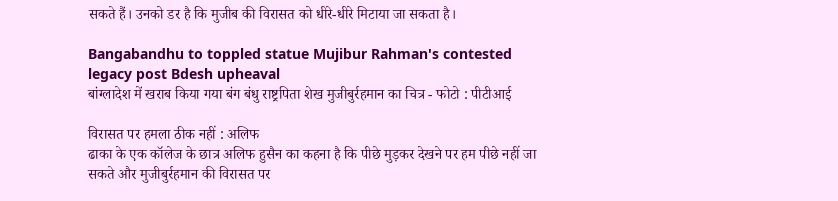सकते हैं। उनको डर है कि मुजीब की विरासत को धीरे-धीरे मिटाया जा सकता है।

Bangabandhu to toppled statue Mujibur Rahman's contested legacy post Bdesh upheaval
बांग्लादेश में खराब किया गया बंग बंधु राष्ट्रपिता शेख मुजीबुर्रहमान का चित्र - फोटो : पीटीआई

विरासत पर हमला ठीक नहीं : अलिफ
ढाका के एक कॉलेज के छात्र अलिफ हुसैन का कहना है कि पीछे मुड़कर देखने पर हम पीछे नहीं जा सकते और मुजीबुर्रहमान की विरासत पर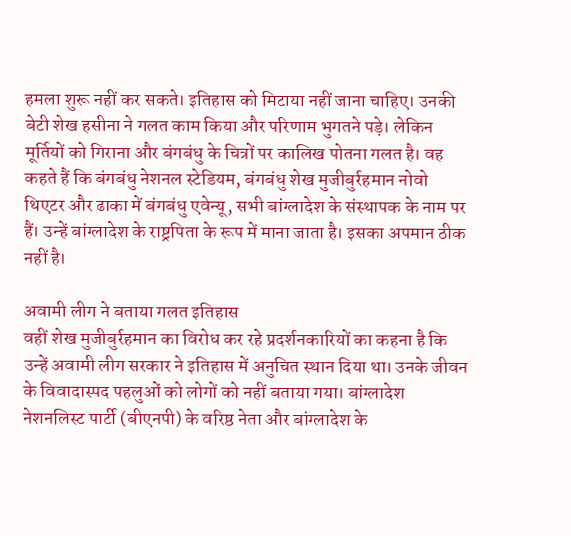हमला शुरू नहीं कर सकते। इतिहास को मिटाया नहीं जाना चाहिए। उनकी बेटी शेख हसीना ने गलत काम किया और परिणाम भुगतने पड़े। लेकिन मूर्तियों को गिराना और बंगबंधु के चित्रों पर कालिख पोतना गलत है। वह कहते हैं कि बंगबंधु नेशनल स्टेडियम, बंगबंधु शेख मुजीबुर्रहमान नोवो थिएटर और ढाका में बंगबंधु एवेन्यू, सभी बांग्लादेश के संस्थापक के नाम पर हैं। उन्हें बांग्लादेश के राष्ट्रपिता के रूप में माना जाता है। इसका अपमान ठीक नहीं है।

अवामी लीग ने बताया गलत इतिहास
वहीं शेख मुजीबुर्रहमान का विरोध कर रहे प्रदर्शनकारियों का कहना है कि उन्हें अवामी लीग सरकार ने इतिहास में अनुचित स्थान दिया था। उनके जीवन के विवादास्पद पहलुओं को लोगों को नहीं बताया गया। बांग्लादेश नेशनलिस्ट पार्टी (बीएनपी) के वरिष्ठ नेता और बांग्लादेश के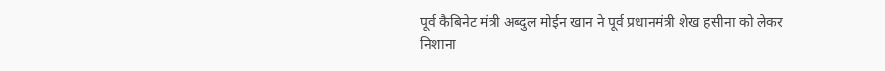पूर्व कैबिनेट मंत्री अब्दुल मोईन खान ने पूर्व प्रधानमंत्री शेख हसीना को लेकर निशाना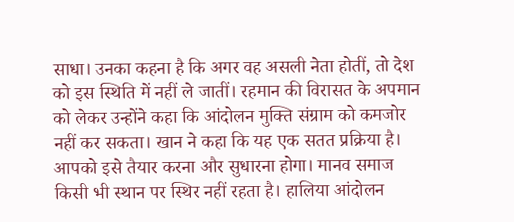साधा। उनका कहना है कि अगर वह असली नेता होतीं, तो देश को इस स्थिति में नहीं ले जातीं। रहमान की विरासत के अपमान को लेकर उन्होंने कहा कि आंदोलन मुक्ति संग्राम को कमजोर नहीं कर सकता। खान ने कहा कि यह एक सतत प्रक्रिया है। आपको इसे तैयार करना और सुधारना होगा। मानव समाज किसी भी स्थान पर स्थिर नहीं रहता है। हालिया आंदोलन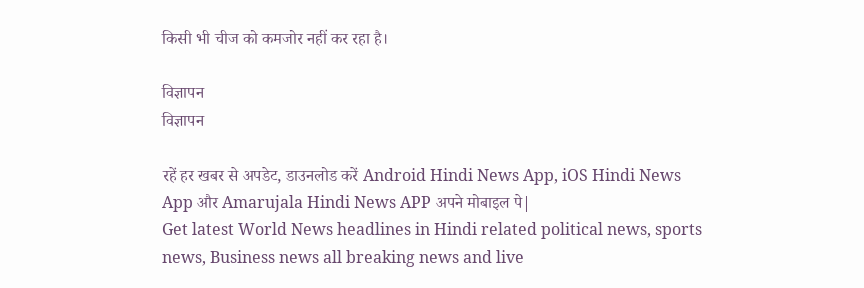किसी भी चीज को कमजोर नहीं कर रहा है।

विज्ञापन
विज्ञापन

रहें हर खबर से अपडेट, डाउनलोड करें Android Hindi News App, iOS Hindi News App और Amarujala Hindi News APP अपने मोबाइल पे|
Get latest World News headlines in Hindi related political news, sports news, Business news all breaking news and live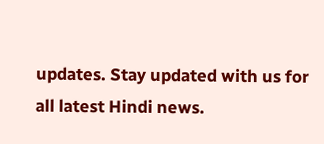updates. Stay updated with us for all latest Hindi news.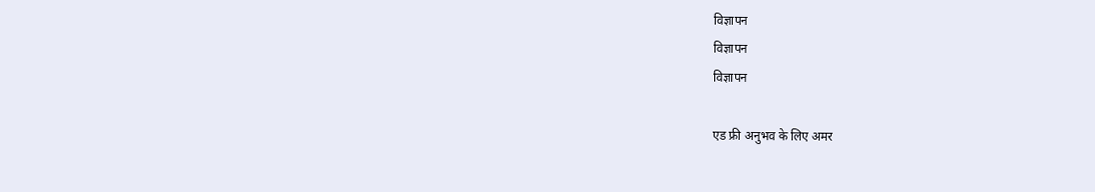विज्ञापन
विज्ञापन
विज्ञापन

एड फ्री अनुभव के लिए अमर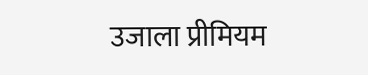उजाला प्रीमियम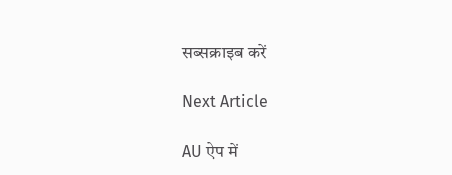सब्सक्राइब करें

Next Article

AU ऐप में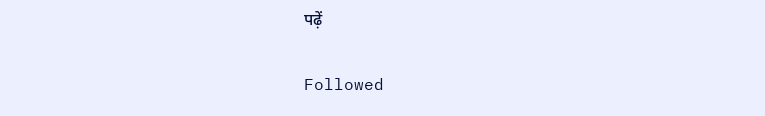पढ़ें

Followed